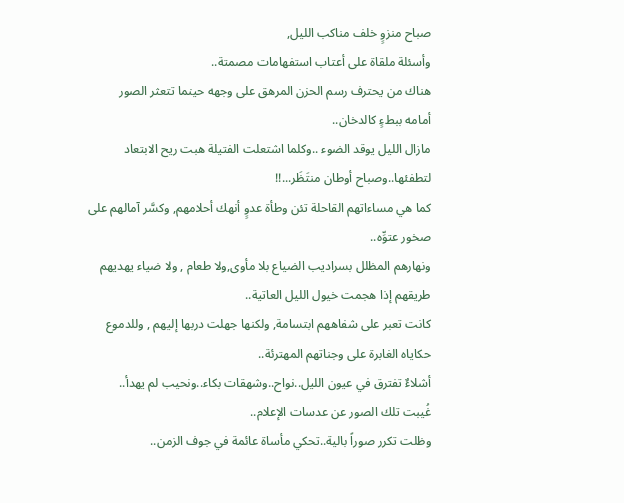صباح منزوٍ خلف مناكب الليل,
وأسئلة ملقاة على أعتاب استفهامات مصمتة..
هناك من يحترف رسم الحزن المرهق على وجهه حينما تتعثر الصور
أمامه ببطءٍ كالدخان..
مازال الليل يوقد الضوء ..وكلما اشتعلت الفتيلة هبت ريح الابتعاد
لتطفئها..وصباح أوطان منتَظَر...!!
كما هي مساءاتهم القاحلة تئن وطأة عدوٍ أنهك أحلامهم, وكسَّر آمالهم على
صخور عتوِّه..
ونهارهم المظلل بسراديب الضياع بلا مأوى,ولا طعام , ولا ضياء يهديهم
طريقهم إذا هجمت خيول الليل العاتية..
كانت تعبر على شفاههم ابتسامة, ولكنها جهلت دربها إليهم , وللدموع
حكاياه الغابرة على وجناتهم المهترئة..
أشلاءٌ تفترق في عيون الليل..نواح..وشهقات بكاء..ونحيب لم يهدأ..
غُيبت تلك الصور عن عدسات الإعلام..
وظلت تكرر صوراً بالية..تحكي مأساة عائمة في جوف الزمن..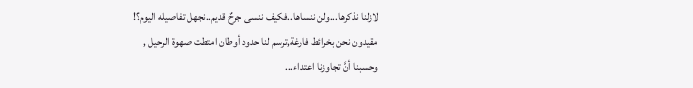لازلنا نذكرها...ولن ننساها..فكيف ننسى جرحٌ قديم..نجهل تفاصيله اليوم؟!
مقيدون نحن بخرائط فارغة,ترسم لنا حدود أوطان امتطت صهوة الرحيل ,
وحسبنا أنَّ تجاوزنا اعتداء...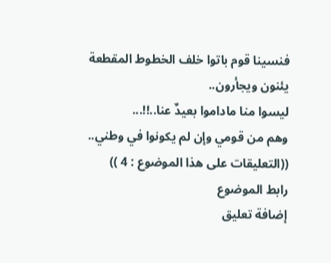فنسينا قوم باتوا خلف الخطوط المقطعة يئنون ويجأرون..
ليسوا منا ماداموا بعيدٌ عنا..!!...
وهم من قومي وإن لم يكونوا في وطني..
((التعليقات على هذا الموضوع : 4 ))
رابط الموضوع
إضافة تعليق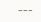---